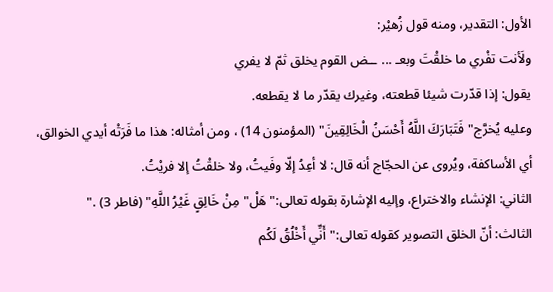الأول: التقدير، ومنه قول زُهيْر:
ولَأنت تفْري ما خلقْتَ وبعـ ... ــض القوم يخلق ثمّ لا يفري
يقول: إذا قدّرت شيئا قطعته، وغيرك يقدّر ما لا يقطعه.
وعليه يُخرَّج"فَتَبَارَكَ اللَّهُ أَحْسَنُ الْخَالِقِينَ" (المؤمنون 14) ، ومن أمثاله: هذا ما فَرَتْه أيدي الخوالق، أي الأساكفة، ويُروى عن الحجّاج أنه قال: لا أعِدُ إلّا وفَيتُ، ولا خلقْتُ إلا فريْتُ.
الثاني: الإنشاء والاختراع، وإليه الإشارة بقوله تعالى:"هَلْ"مِنْ خَالِقٍ غَيْرُ اللَّهِ" (فاطر 3) ."
الثالث: أنّ الخلق التصوير كقوله تعالى:"أَنِّي أَخْلُقُ لَكُم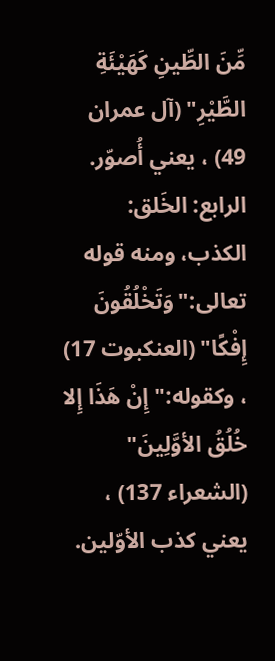مِّنَ الطِّينِ كَهَيْئَةِ الطَّيْرِ" (آل عمران 49) ، يعني أُصوّر.
الرابع: الخَلق: الكذب، ومنه قوله تعالى:"وَتَخْلُقُونَ إِفْكًا" (العنكبوت 17) ، وكقوله:"إِنْ هَذَا إِلا خُلُقُ الأوَّلِينَ" (الشعراء 137) ، يعني كذب الأوّلين.